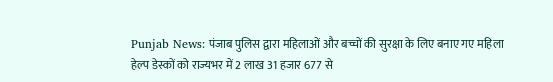Punjab News: पंजाब पुलिस द्वारा महिलाओं और बच्चों की सुरक्षा के लिए बनाए गए महिला हेल्प डेस्कों को राज्यभर में 2 लाख 31 हजार 677 से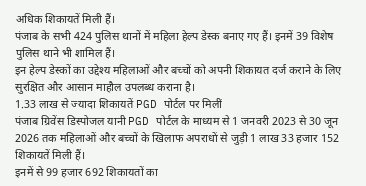अधिक शिकायतें मिली हैं।
पंजाब के सभी 424 पुलिस थानों में महिला हेल्प डेस्क बनाए गए हैं। इनमें 39 विशेष पुलिस थाने भी शामिल हैं।
इन हेल्प डेस्कों का उद्देश्य महिलाओं और बच्चों को अपनी शिकायत दर्ज कराने के लिए सुरक्षित और आसान माहौल उपलब्ध कराना है।
1.33 लाख से ज्यादा शिकायतें PGD पोर्टल पर मिलीं
पंजाब ग्रिवेंस डिस्पोजल यानी PGD पोर्टल के माध्यम से 1 जनवरी 2023 से 30 जून 2026 तक महिलाओं और बच्चों के खिलाफ अपराधों से जुड़ी 1 लाख 33 हजार 152 शिकायतें मिली हैं।
इनमें से 99 हजार 692 शिकायतों का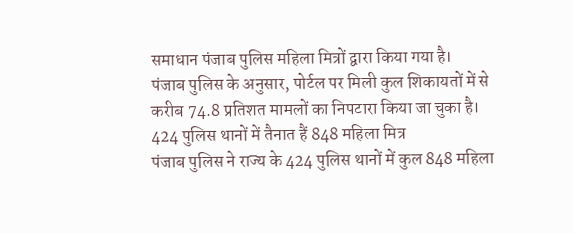समाधान पंजाब पुलिस महिला मित्रों द्वारा किया गया है।
पंजाब पुलिस के अनुसार, पोर्टल पर मिली कुल शिकायतों में से करीब 74.8 प्रतिशत मामलों का निपटारा किया जा चुका है।
424 पुलिस थानों में तैनात हैं 848 महिला मित्र
पंजाब पुलिस ने राज्य के 424 पुलिस थानों में कुल 848 महिला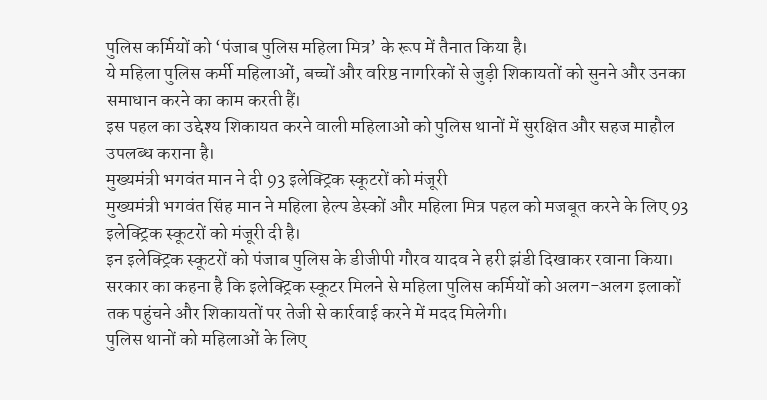पुलिस कर्मियों को ‘पंजाब पुलिस महिला मित्र’ के रूप में तैनात किया है।
ये महिला पुलिस कर्मी महिलाओं, बच्चों और वरिष्ठ नागरिकों से जुड़ी शिकायतों को सुनने और उनका समाधान करने का काम करती हैं।
इस पहल का उद्देश्य शिकायत करने वाली महिलाओं को पुलिस थानों में सुरक्षित और सहज माहौल उपलब्ध कराना है।
मुख्यमंत्री भगवंत मान ने दी 93 इलेक्ट्रिक स्कूटरों को मंजूरी
मुख्यमंत्री भगवंत सिंह मान ने महिला हेल्प डेस्कों और महिला मित्र पहल को मजबूत करने के लिए 93 इलेक्ट्रिक स्कूटरों को मंजूरी दी है।
इन इलेक्ट्रिक स्कूटरों को पंजाब पुलिस के डीजीपी गौरव यादव ने हरी झंडी दिखाकर रवाना किया।
सरकार का कहना है कि इलेक्ट्रिक स्कूटर मिलने से महिला पुलिस कर्मियों को अलग-अलग इलाकों तक पहुंचने और शिकायतों पर तेजी से कार्रवाई करने में मदद मिलेगी।
पुलिस थानों को महिलाओं के लिए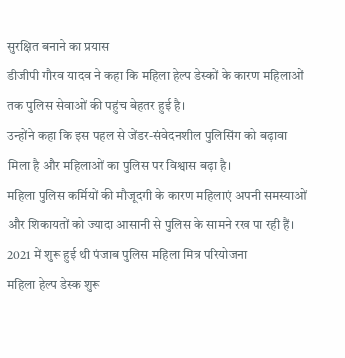सुरक्षित बनाने का प्रयास
डीजीपी गौरव यादव ने कहा कि महिला हेल्प डेस्कों के कारण महिलाओं तक पुलिस सेवाओं की पहुंच बेहतर हुई है।
उन्होंने कहा कि इस पहल से जेंडर-संवेदनशील पुलिसिंग को बढ़ावा मिला है और महिलाओं का पुलिस पर विश्वास बढ़ा है।
महिला पुलिस कर्मियों की मौजूदगी के कारण महिलाएं अपनी समस्याओं और शिकायतों को ज्यादा आसानी से पुलिस के सामने रख पा रही हैं।
2021 में शुरू हुई थी पंजाब पुलिस महिला मित्र परियोजना
महिला हेल्प डेस्क शुरू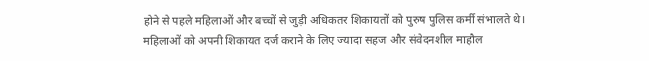होने से पहले महिलाओं और बच्चों से जुड़ी अधिकतर शिकायतों को पुरुष पुलिस कर्मी संभालते थे।
महिलाओं को अपनी शिकायत दर्ज कराने के लिए ज्यादा सहज और संवेदनशील माहौल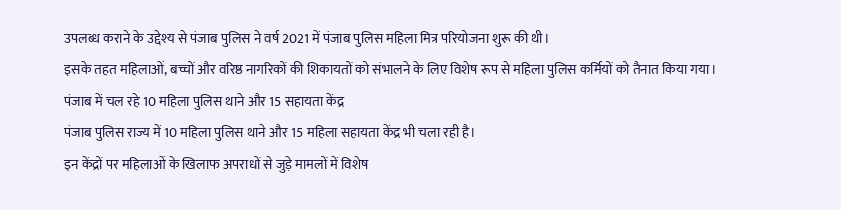उपलब्ध कराने के उद्देश्य से पंजाब पुलिस ने वर्ष 2021 में पंजाब पुलिस महिला मित्र परियोजना शुरू की थी।
इसके तहत महिलाओं, बच्चों और वरिष्ठ नागरिकों की शिकायतों को संभालने के लिए विशेष रूप से महिला पुलिस कर्मियों को तैनात किया गया।
पंजाब में चल रहे 10 महिला पुलिस थाने और 15 सहायता केंद्र
पंजाब पुलिस राज्य में 10 महिला पुलिस थाने और 15 महिला सहायता केंद्र भी चला रही है।
इन केंद्रों पर महिलाओं के खिलाफ अपराधों से जुड़े मामलों में विशेष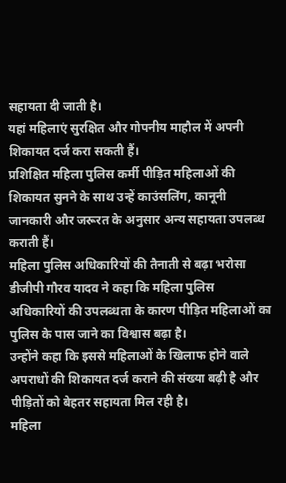सहायता दी जाती है।
यहां महिलाएं सुरक्षित और गोपनीय माहौल में अपनी शिकायत दर्ज करा सकती हैं।
प्रशिक्षित महिला पुलिस कर्मी पीड़ित महिलाओं की शिकायत सुनने के साथ उन्हें काउंसलिंग, कानूनी जानकारी और जरूरत के अनुसार अन्य सहायता उपलब्ध कराती हैं।
महिला पुलिस अधिकारियों की तैनाती से बढ़ा भरोसा
डीजीपी गौरव यादव ने कहा कि महिला पुलिस अधिकारियों की उपलब्धता के कारण पीड़ित महिलाओं का पुलिस के पास जाने का विश्वास बढ़ा है।
उन्होंने कहा कि इससे महिलाओं के खिलाफ होने वाले अपराधों की शिकायत दर्ज कराने की संख्या बढ़ी है और पीड़ितों को बेहतर सहायता मिल रही है।
महिला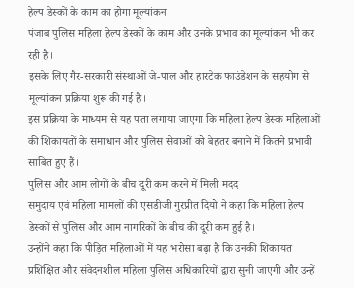हेल्प डेस्कों के काम का होगा मूल्यांकन
पंजाब पुलिस महिला हेल्प डेस्कों के काम और उनके प्रभाव का मूल्यांकन भी कर रही है।
इसके लिए गैर-सरकारी संस्थाओं जे-पाल और हारटेक फाउंडेशन के सहयोग से मूल्यांकन प्रक्रिया शुरू की गई है।
इस प्रक्रिया के माध्यम से यह पता लगाया जाएगा कि महिला हेल्प डेस्क महिलाओं की शिकायतों के समाधान और पुलिस सेवाओं को बेहतर बनाने में कितने प्रभावी साबित हुए हैं।
पुलिस और आम लोगों के बीच दूरी कम करने में मिली मदद
समुदाय एवं महिला मामलों की एसडीजी गुरप्रीत दियो ने कहा कि महिला हेल्प डेस्कों से पुलिस और आम नागरिकों के बीच की दूरी कम हुई है।
उन्होंने कहा कि पीड़ित महिलाओं में यह भरोसा बढ़ा है कि उनकी शिकायत प्रशिक्षित और संवेदनशील महिला पुलिस अधिकारियों द्वारा सुनी जाएगी और उन्हें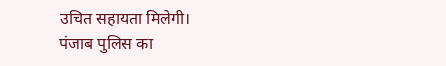उचित सहायता मिलेगी।
पंजाब पुलिस का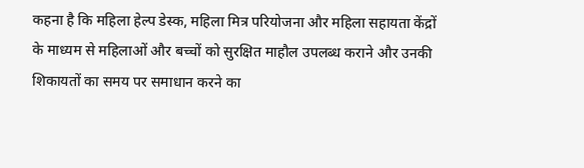कहना है कि महिला हेल्प डेस्क, महिला मित्र परियोजना और महिला सहायता केंद्रों के माध्यम से महिलाओं और बच्चों को सुरक्षित माहौल उपलब्ध कराने और उनकी शिकायतों का समय पर समाधान करने का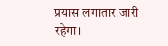प्रयास लगातार जारी रहेगा।